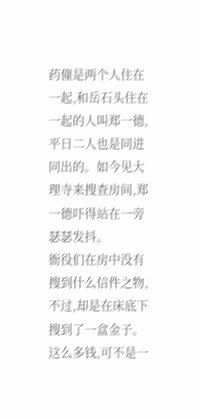药僮是两个人住在一起,和岳石头住在一起的人叫郑一德,平日二人也是同进同出的。如今见大理寺来搜查房间,郑一德吓得站在一旁瑟瑟发抖。
衙役们在房中没有搜到什么信件之物,不过,却是在床底下搜到了一盒金子。这么多钱,可不是一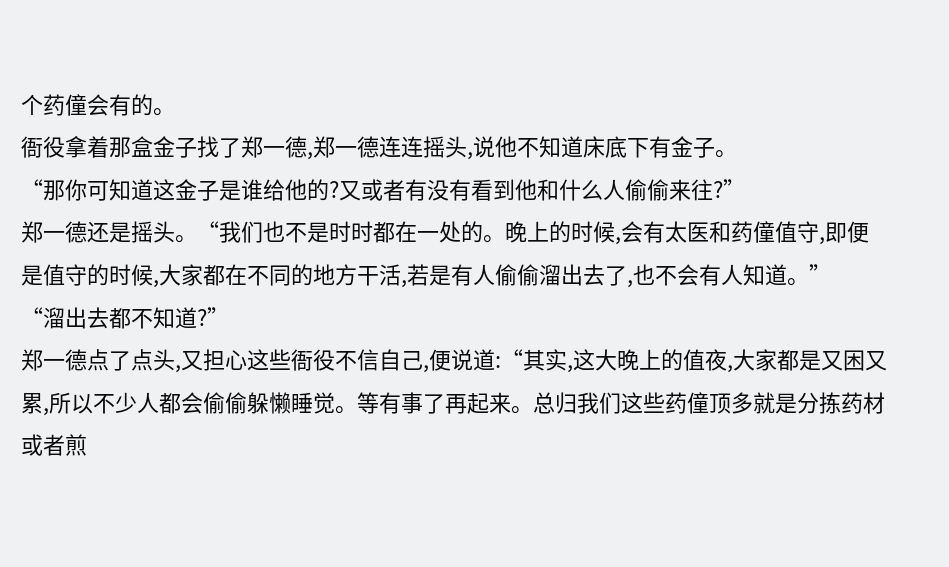个药僮会有的。
衙役拿着那盒金子找了郑一德,郑一德连连摇头,说他不知道床底下有金子。
“那你可知道这金子是谁给他的?又或者有没有看到他和什么人偷偷来往?”
郑一德还是摇头。“我们也不是时时都在一处的。晚上的时候,会有太医和药僮值守,即便是值守的时候,大家都在不同的地方干活,若是有人偷偷溜出去了,也不会有人知道。”
“溜出去都不知道?”
郑一德点了点头,又担心这些衙役不信自己,便说道:“其实,这大晚上的值夜,大家都是又困又累,所以不少人都会偷偷躲懒睡觉。等有事了再起来。总归我们这些药僮顶多就是分拣药材或者煎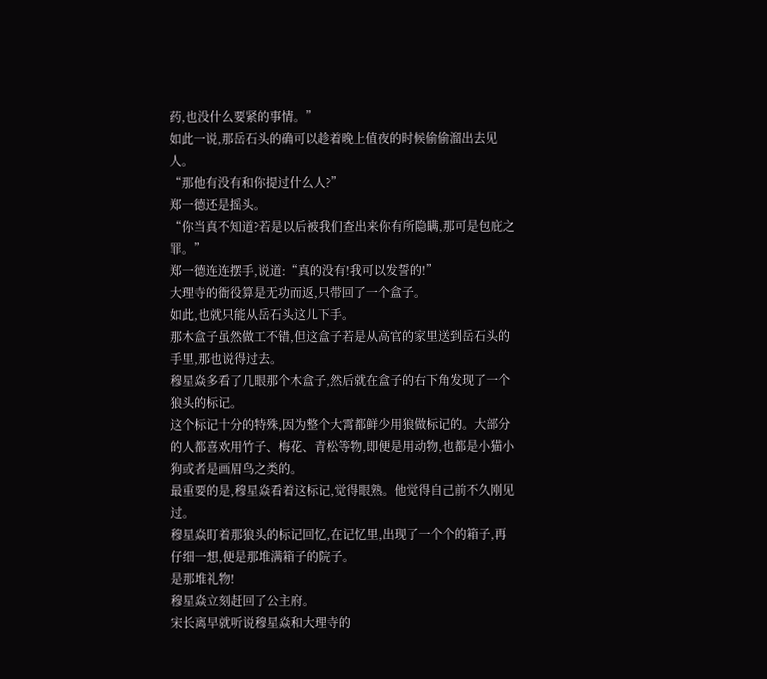药,也没什么要紧的事情。”
如此一说,那岳石头的确可以趁着晚上值夜的时候偷偷溜出去见人。
“那他有没有和你提过什么人?”
郑一德还是摇头。
“你当真不知道?若是以后被我们查出来你有所隐瞒,那可是包庇之罪。”
郑一德连连摆手,说道:“真的没有!我可以发誓的!”
大理寺的衙役算是无功而返,只带回了一个盒子。
如此,也就只能从岳石头这儿下手。
那木盒子虽然做工不错,但这盒子若是从高官的家里送到岳石头的手里,那也说得过去。
穆星焱多看了几眼那个木盒子,然后就在盒子的右下角发现了一个狼头的标记。
这个标记十分的特殊,因为整个大霄都鲜少用狼做标记的。大部分的人都喜欢用竹子、梅花、青松等物,即便是用动物,也都是小猫小狗或者是画眉鸟之类的。
最重要的是,穆星焱看着这标记,觉得眼熟。他觉得自己前不久刚见过。
穆星焱盯着那狼头的标记回忆,在记忆里,出现了一个个的箱子,再仔细一想,便是那堆满箱子的院子。
是那堆礼物!
穆星焱立刻赶回了公主府。
宋长离早就听说穆星焱和大理寺的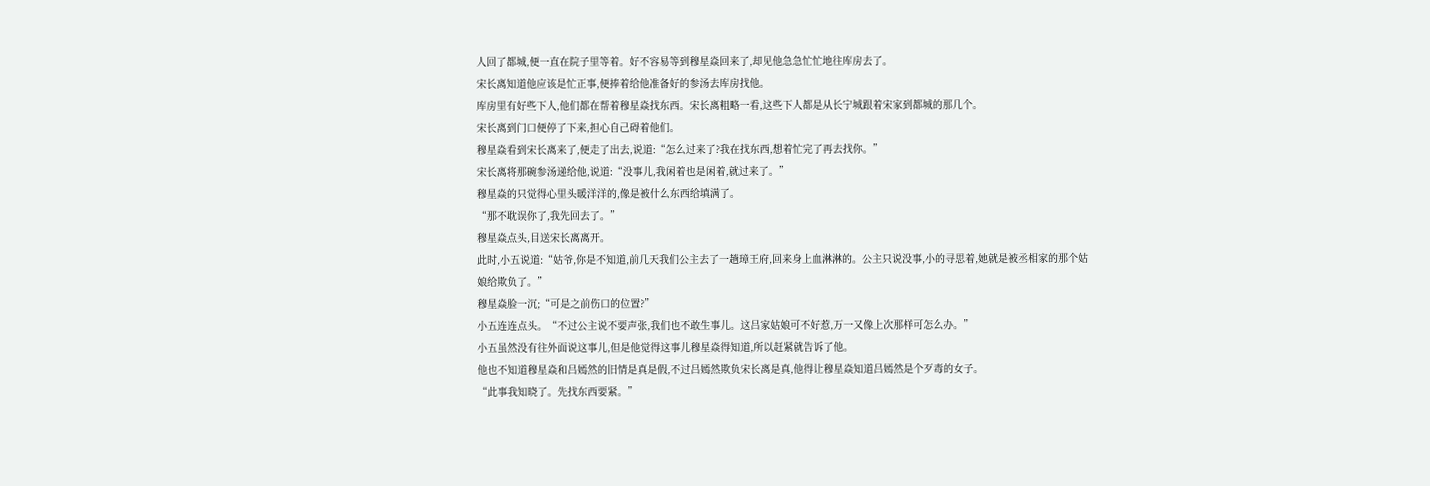人回了都城,便一直在院子里等着。好不容易等到穆星焱回来了,却见他急急忙忙地往库房去了。
宋长离知道他应该是忙正事,便捧着给他准备好的参汤去库房找他。
库房里有好些下人,他们都在帮着穆星焱找东西。宋长离粗略一看,这些下人都是从长宁城跟着宋家到都城的那几个。
宋长离到门口便停了下来,担心自己碍着他们。
穆星焱看到宋长离来了,便走了出去,说道:“怎么过来了?我在找东西,想着忙完了再去找你。”
宋长离将那碗参汤递给他,说道:“没事儿,我闲着也是闲着,就过来了。”
穆星焱的只觉得心里头暖洋洋的,像是被什么东西给填满了。
“那不耽误你了,我先回去了。”
穆星焱点头,目送宋长离离开。
此时,小五说道:“姑爷,你是不知道,前几天我们公主去了一趟璋王府,回来身上血淋淋的。公主只说没事,小的寻思着,她就是被丞相家的那个姑娘给欺负了。”
穆星焱脸一沉;“可是之前伤口的位置?”
小五连连点头。“不过公主说不要声张,我们也不敢生事儿。这吕家姑娘可不好惹,万一又像上次那样可怎么办。”
小五虽然没有往外面说这事儿,但是他觉得这事儿穆星焱得知道,所以赶紧就告诉了他。
他也不知道穆星焱和吕嫣然的旧情是真是假,不过吕嫣然欺负宋长离是真,他得让穆星焱知道吕嫣然是个歹毒的女子。
“此事我知晓了。先找东西要紧。”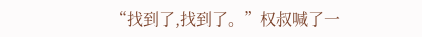“找到了,找到了。”权叔喊了一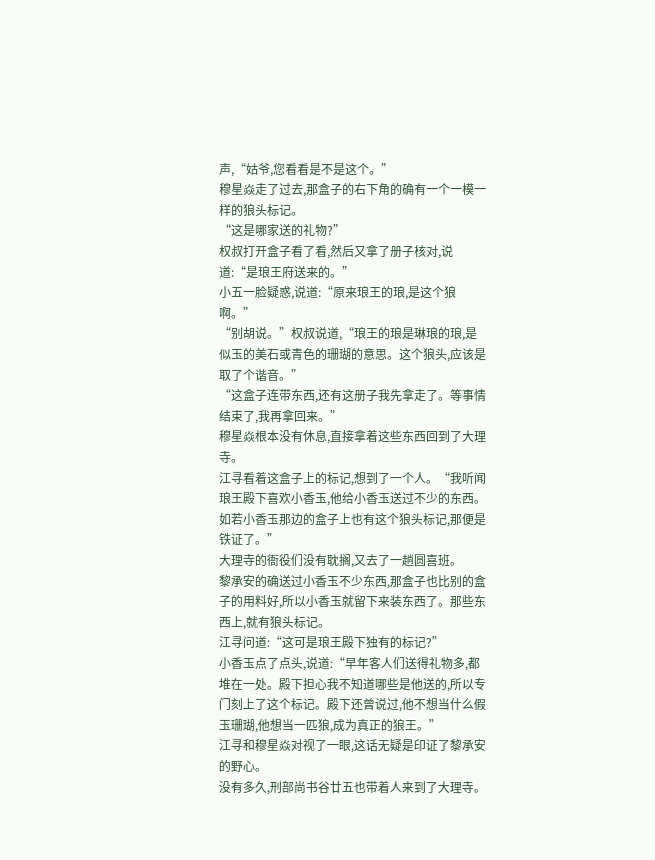声,“姑爷,您看看是不是这个。”
穆星焱走了过去,那盒子的右下角的确有一个一模一样的狼头标记。
“这是哪家送的礼物?”
权叔打开盒子看了看,然后又拿了册子核对,说道:“是琅王府送来的。”
小五一脸疑惑,说道:“原来琅王的琅,是这个狼啊。”
“别胡说。”权叔说道,“琅王的琅是琳琅的琅,是似玉的美石或青色的珊瑚的意思。这个狼头,应该是取了个谐音。”
“这盒子连带东西,还有这册子我先拿走了。等事情结束了,我再拿回来。”
穆星焱根本没有休息,直接拿着这些东西回到了大理寺。
江寻看着这盒子上的标记,想到了一个人。“我听闻琅王殿下喜欢小香玉,他给小香玉送过不少的东西。如若小香玉那边的盒子上也有这个狼头标记,那便是铁证了。”
大理寺的衙役们没有耽搁,又去了一趟圆喜班。
黎承安的确送过小香玉不少东西,那盒子也比别的盒子的用料好,所以小香玉就留下来装东西了。那些东西上,就有狼头标记。
江寻问道:“这可是琅王殿下独有的标记?”
小香玉点了点头,说道:“早年客人们送得礼物多,都堆在一处。殿下担心我不知道哪些是他送的,所以专门刻上了这个标记。殿下还曾说过,他不想当什么假玉珊瑚,他想当一匹狼,成为真正的狼王。”
江寻和穆星焱对视了一眼,这话无疑是印证了黎承安的野心。
没有多久,刑部尚书谷廿五也带着人来到了大理寺。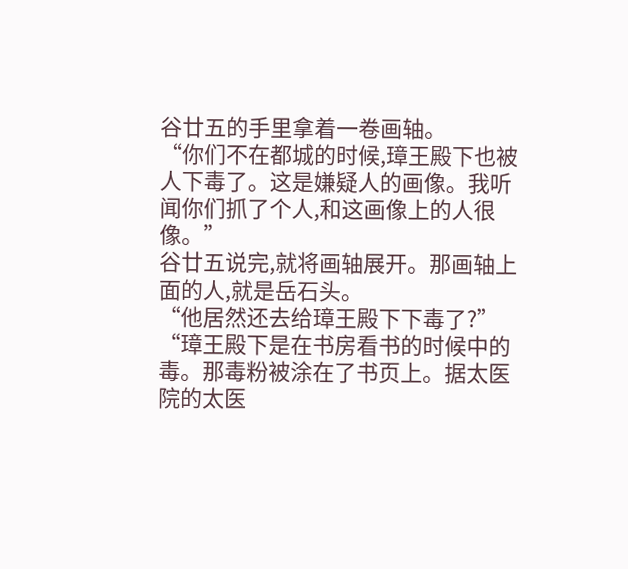谷廿五的手里拿着一卷画轴。
“你们不在都城的时候,璋王殿下也被人下毒了。这是嫌疑人的画像。我听闻你们抓了个人,和这画像上的人很像。”
谷廿五说完,就将画轴展开。那画轴上面的人,就是岳石头。
“他居然还去给璋王殿下下毒了?”
“璋王殿下是在书房看书的时候中的毒。那毒粉被涂在了书页上。据太医院的太医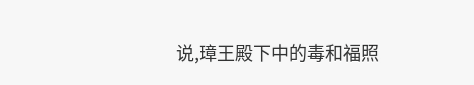说,璋王殿下中的毒和福照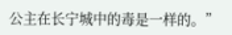公主在长宁城中的毒是一样的。”